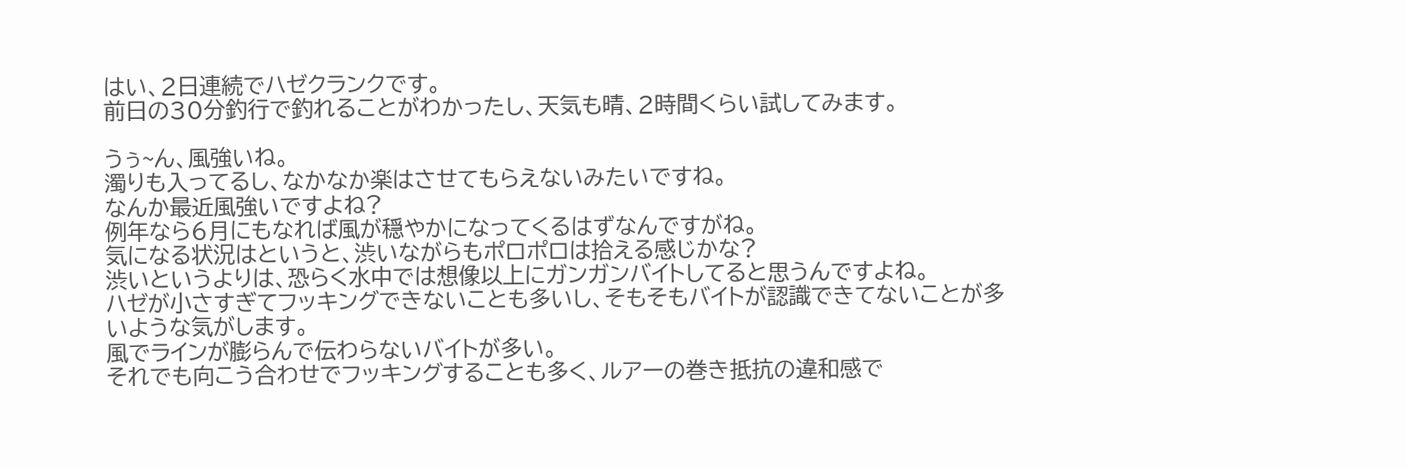はい、2日連続でハゼクランクです。
前日の30分釣行で釣れることがわかったし、天気も晴、2時間くらい試してみます。

うぅ~ん、風強いね。
濁りも入ってるし、なかなか楽はさせてもらえないみたいですね。
なんか最近風強いですよね?
例年なら6月にもなれば風が穏やかになってくるはずなんですがね。
気になる状況はというと、渋いながらもポロポロは拾える感じかな?
渋いというよりは、恐らく水中では想像以上にガンガンバイトしてると思うんですよね。
ハゼが小さすぎてフッキングできないことも多いし、そもそもバイトが認識できてないことが多いような気がします。
風でラインが膨らんで伝わらないバイトが多い。
それでも向こう合わせでフッキングすることも多く、ルアーの巻き抵抗の違和感で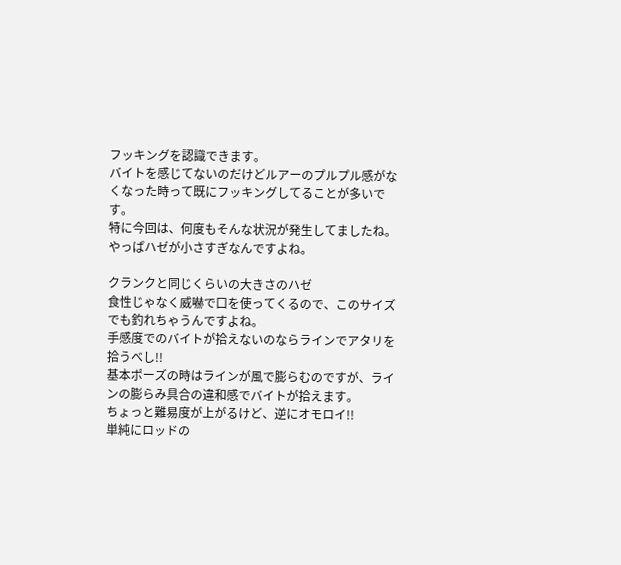フッキングを認識できます。
バイトを感じてないのだけどルアーのプルプル感がなくなった時って既にフッキングしてることが多いです。
特に今回は、何度もそんな状況が発生してましたね。
やっぱハゼが小さすぎなんですよね。

クランクと同じくらいの大きさのハゼ
食性じゃなく威嚇で口を使ってくるので、このサイズでも釣れちゃうんですよね。
手感度でのバイトが拾えないのならラインでアタリを拾うべし!!
基本ポーズの時はラインが風で膨らむのですが、ラインの膨らみ具合の違和感でバイトが拾えます。
ちょっと難易度が上がるけど、逆にオモロイ!!
単純にロッドの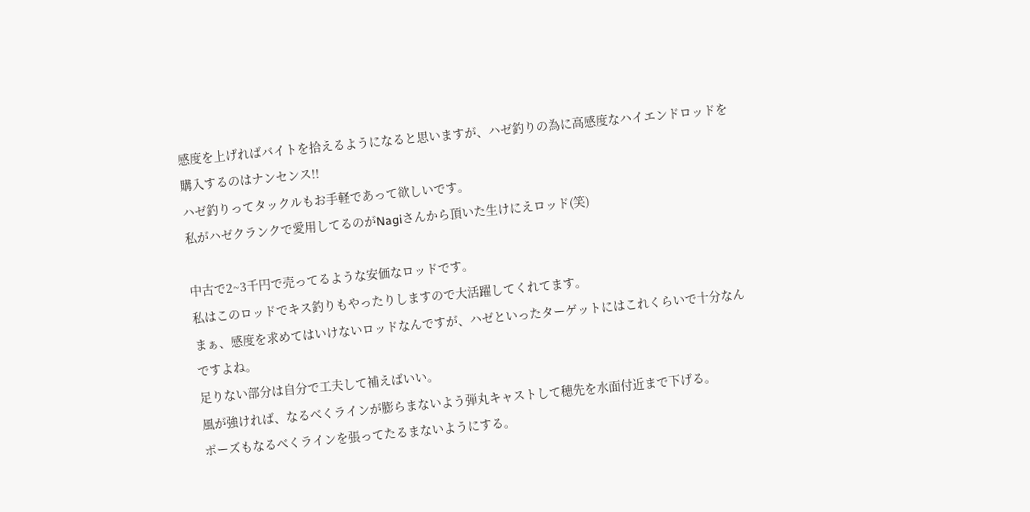感度を上げればバイトを拾えるようになると思いますが、ハゼ釣りの為に高感度なハイエンドロッドを購入するのはナンセンス!!
ハゼ釣りってタックルもお手軽であって欲しいです。
私がハゼクランクで愛用してるのがNagiさんから頂いた生けにえロッド(笑)

中古で2~3千円で売ってるような安価なロッドです。
私はこのロッドでキス釣りもやったりしますので大活躍してくれてます。
まぁ、感度を求めてはいけないロッドなんですが、ハゼといったターゲットにはこれくらいで十分なんですよね。
足りない部分は自分で工夫して補えばいい。
風が強ければ、なるべくラインが膨らまないよう弾丸キャストして穂先を水面付近まで下げる。
ポーズもなるべくラインを張ってたるまないようにする。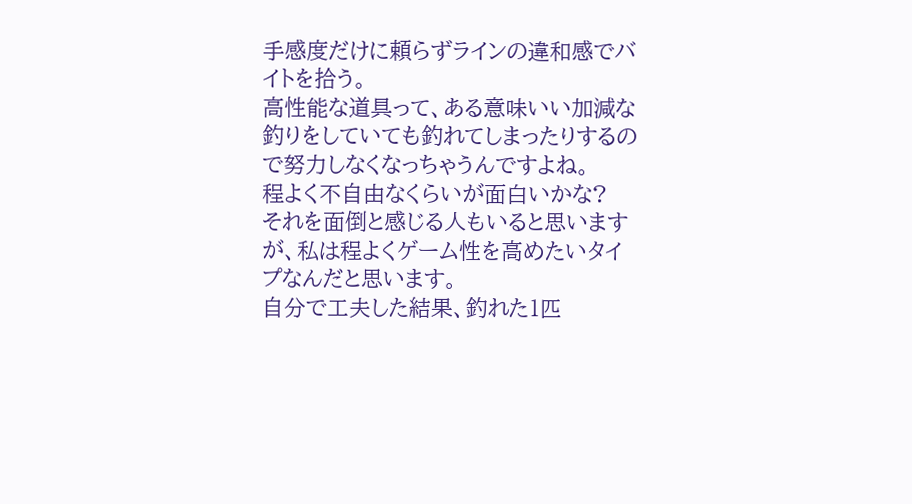手感度だけに頼らずラインの違和感でバイトを拾う。
高性能な道具って、ある意味いい加減な釣りをしていても釣れてしまったりするので努力しなくなっちゃうんですよね。
程よく不自由なくらいが面白いかな?
それを面倒と感じる人もいると思いますが、私は程よくゲーム性を高めたいタイプなんだと思います。
自分で工夫した結果、釣れた1匹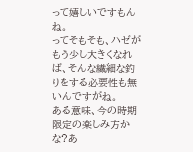って嬉しいですもんね。
ってそもそも、ハゼがもう少し大きくなれば、そんな繊細な釣りをする必要性も無いんですがね。
ある意味、今の時期限定の楽しみ方かな?あ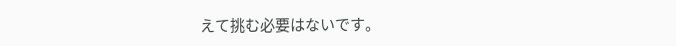えて挑む必要はないです。